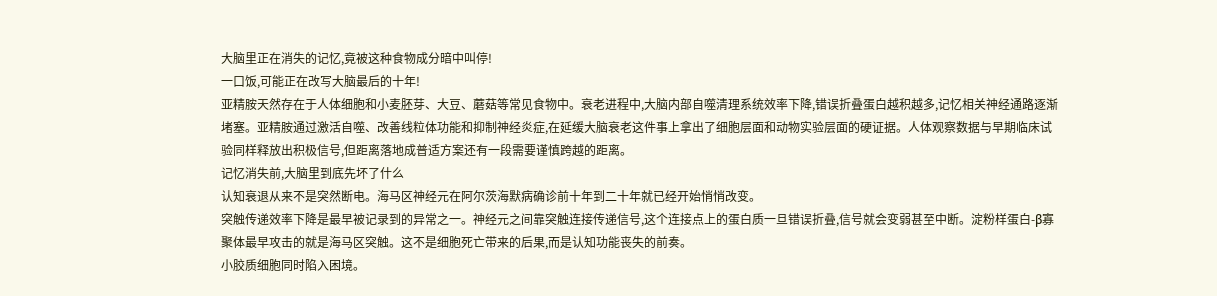大脑里正在消失的记忆,竟被这种食物成分暗中叫停!
一口饭,可能正在改写大脑最后的十年!
亚精胺天然存在于人体细胞和小麦胚芽、大豆、蘑菇等常见食物中。衰老进程中,大脑内部自噬清理系统效率下降,错误折叠蛋白越积越多,记忆相关神经通路逐渐堵塞。亚精胺通过激活自噬、改善线粒体功能和抑制神经炎症,在延缓大脑衰老这件事上拿出了细胞层面和动物实验层面的硬证据。人体观察数据与早期临床试验同样释放出积极信号,但距离落地成普适方案还有一段需要谨慎跨越的距离。
记忆消失前,大脑里到底先坏了什么
认知衰退从来不是突然断电。海马区神经元在阿尔茨海默病确诊前十年到二十年就已经开始悄悄改变。
突触传递效率下降是最早被记录到的异常之一。神经元之间靠突触连接传递信号,这个连接点上的蛋白质一旦错误折叠,信号就会变弱甚至中断。淀粉样蛋白-β寡聚体最早攻击的就是海马区突触。这不是细胞死亡带来的后果,而是认知功能丧失的前奏。
小胶质细胞同时陷入困境。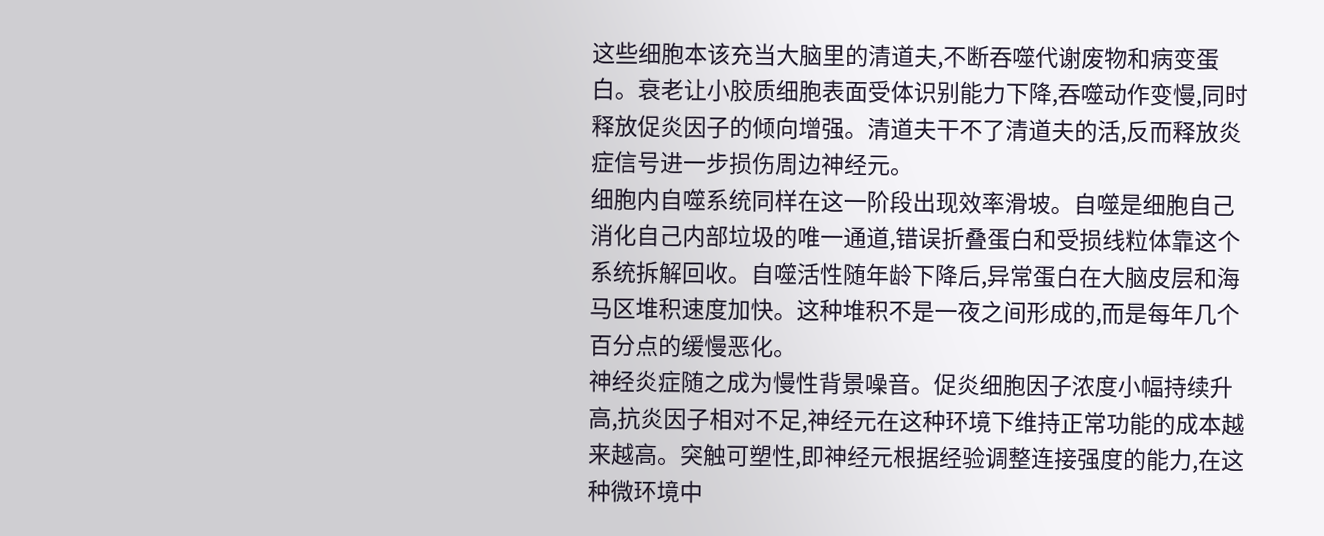这些细胞本该充当大脑里的清道夫,不断吞噬代谢废物和病变蛋白。衰老让小胶质细胞表面受体识别能力下降,吞噬动作变慢,同时释放促炎因子的倾向增强。清道夫干不了清道夫的活,反而释放炎症信号进一步损伤周边神经元。
细胞内自噬系统同样在这一阶段出现效率滑坡。自噬是细胞自己消化自己内部垃圾的唯一通道,错误折叠蛋白和受损线粒体靠这个系统拆解回收。自噬活性随年龄下降后,异常蛋白在大脑皮层和海马区堆积速度加快。这种堆积不是一夜之间形成的,而是每年几个百分点的缓慢恶化。
神经炎症随之成为慢性背景噪音。促炎细胞因子浓度小幅持续升高,抗炎因子相对不足,神经元在这种环境下维持正常功能的成本越来越高。突触可塑性,即神经元根据经验调整连接强度的能力,在这种微环境中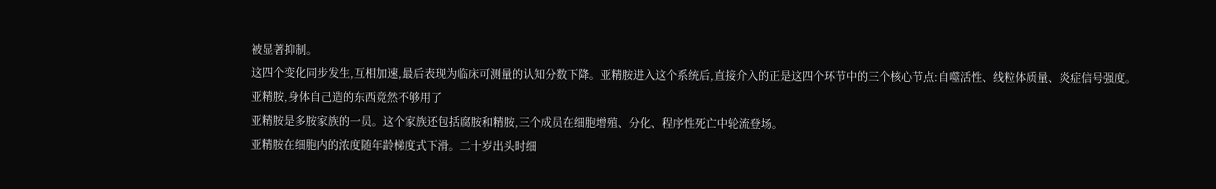被显著抑制。
这四个变化同步发生,互相加速,最后表现为临床可测量的认知分数下降。亚精胺进入这个系统后,直接介入的正是这四个环节中的三个核心节点:自噬活性、线粒体质量、炎症信号强度。
亚精胺,身体自己造的东西竟然不够用了
亚精胺是多胺家族的一员。这个家族还包括腐胺和精胺,三个成员在细胞增殖、分化、程序性死亡中轮流登场。
亚精胺在细胞内的浓度随年龄梯度式下滑。二十岁出头时细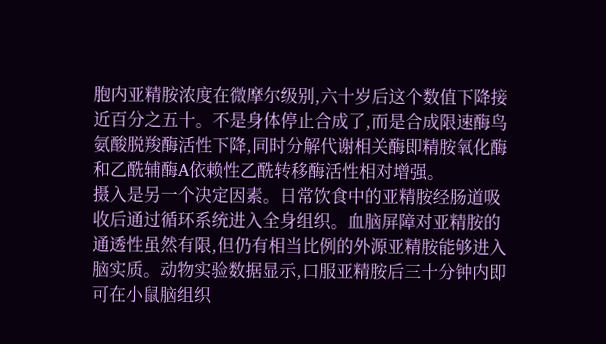胞内亚精胺浓度在微摩尔级别,六十岁后这个数值下降接近百分之五十。不是身体停止合成了,而是合成限速酶鸟氨酸脱羧酶活性下降,同时分解代谢相关酶即精胺氧化酶和乙酰辅酶A依赖性乙酰转移酶活性相对增强。
摄入是另一个决定因素。日常饮食中的亚精胺经肠道吸收后通过循环系统进入全身组织。血脑屏障对亚精胺的通透性虽然有限,但仍有相当比例的外源亚精胺能够进入脑实质。动物实验数据显示,口服亚精胺后三十分钟内即可在小鼠脑组织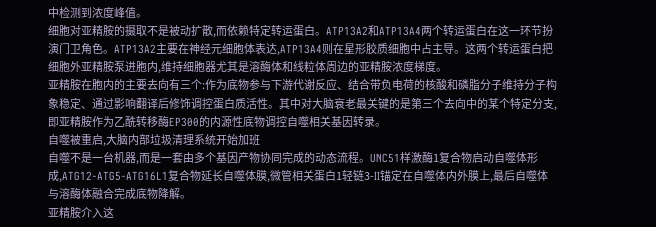中检测到浓度峰值。
细胞对亚精胺的摄取不是被动扩散,而依赖特定转运蛋白。ATP13A2和ATP13A4两个转运蛋白在这一环节扮演门卫角色。ATP13A2主要在神经元细胞体表达,ATP13A4则在星形胶质细胞中占主导。这两个转运蛋白把细胞外亚精胺泵进胞内,维持细胞器尤其是溶酶体和线粒体周边的亚精胺浓度梯度。
亚精胺在胞内的主要去向有三个:作为底物参与下游代谢反应、结合带负电荷的核酸和磷脂分子维持分子构象稳定、通过影响翻译后修饰调控蛋白质活性。其中对大脑衰老最关键的是第三个去向中的某个特定分支,即亚精胺作为乙酰转移酶EP300的内源性底物调控自噬相关基因转录。
自噬被重启,大脑内部垃圾清理系统开始加班
自噬不是一台机器,而是一套由多个基因产物协同完成的动态流程。UNC51样激酶1复合物启动自噬体形成,ATG12-ATG5-ATG16L1复合物延长自噬体膜,微管相关蛋白1轻链3-II锚定在自噬体内外膜上,最后自噬体与溶酶体融合完成底物降解。
亚精胺介入这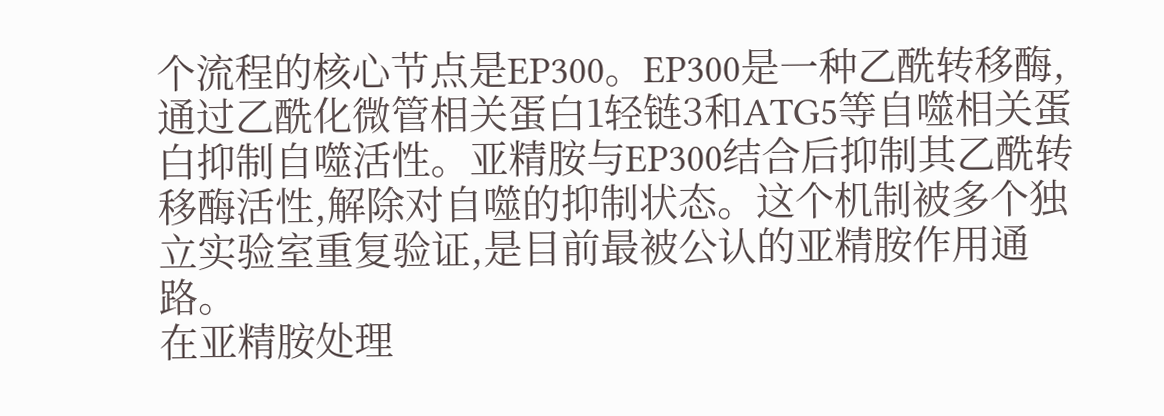个流程的核心节点是EP300。EP300是一种乙酰转移酶,通过乙酰化微管相关蛋白1轻链3和ATG5等自噬相关蛋白抑制自噬活性。亚精胺与EP300结合后抑制其乙酰转移酶活性,解除对自噬的抑制状态。这个机制被多个独立实验室重复验证,是目前最被公认的亚精胺作用通路。
在亚精胺处理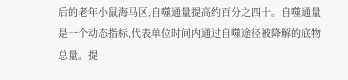后的老年小鼠海马区,自噬通量提高约百分之四十。自噬通量是一个动态指标,代表单位时间内通过自噬途径被降解的底物总量。提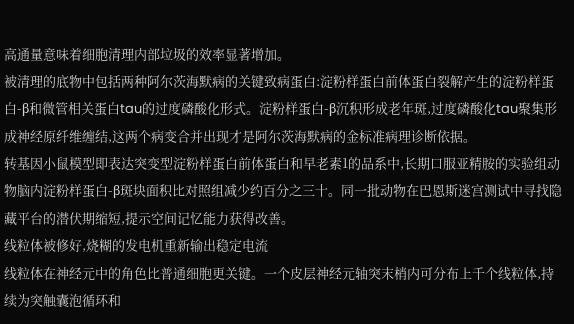高通量意味着细胞清理内部垃圾的效率显著增加。
被清理的底物中包括两种阿尔茨海默病的关键致病蛋白:淀粉样蛋白前体蛋白裂解产生的淀粉样蛋白-β和微管相关蛋白tau的过度磷酸化形式。淀粉样蛋白-β沉积形成老年斑,过度磷酸化tau聚集形成神经原纤维缠结,这两个病变合并出现才是阿尔茨海默病的金标准病理诊断依据。
转基因小鼠模型即表达突变型淀粉样蛋白前体蛋白和早老素1的品系中,长期口服亚精胺的实验组动物脑内淀粉样蛋白-β斑块面积比对照组减少约百分之三十。同一批动物在巴恩斯迷宫测试中寻找隐藏平台的潜伏期缩短,提示空间记忆能力获得改善。
线粒体被修好,烧糊的发电机重新输出稳定电流
线粒体在神经元中的角色比普通细胞更关键。一个皮层神经元轴突末梢内可分布上千个线粒体,持续为突触囊泡循环和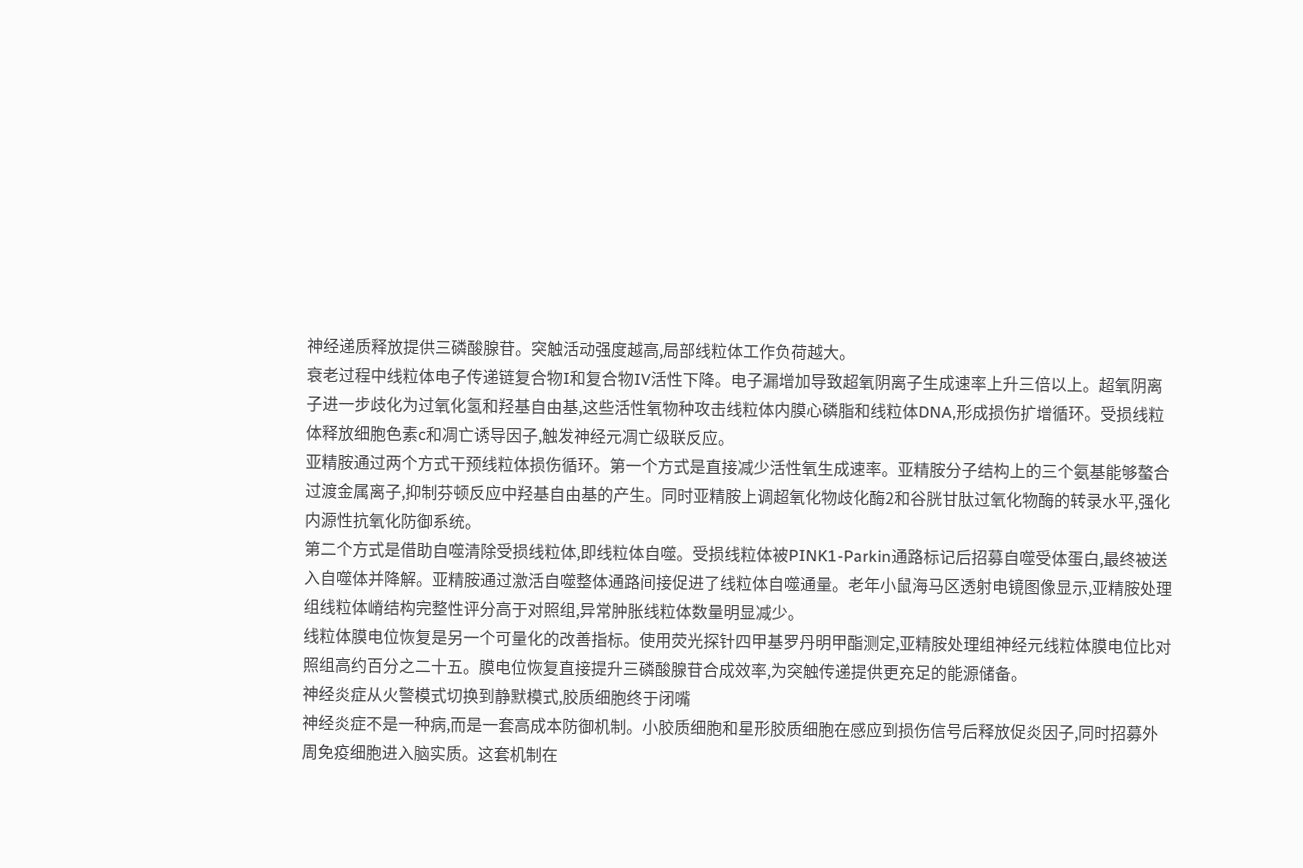神经递质释放提供三磷酸腺苷。突触活动强度越高,局部线粒体工作负荷越大。
衰老过程中线粒体电子传递链复合物I和复合物IV活性下降。电子漏增加导致超氧阴离子生成速率上升三倍以上。超氧阴离子进一步歧化为过氧化氢和羟基自由基,这些活性氧物种攻击线粒体内膜心磷脂和线粒体DNA,形成损伤扩增循环。受损线粒体释放细胞色素c和凋亡诱导因子,触发神经元凋亡级联反应。
亚精胺通过两个方式干预线粒体损伤循环。第一个方式是直接减少活性氧生成速率。亚精胺分子结构上的三个氨基能够螯合过渡金属离子,抑制芬顿反应中羟基自由基的产生。同时亚精胺上调超氧化物歧化酶2和谷胱甘肽过氧化物酶的转录水平,强化内源性抗氧化防御系统。
第二个方式是借助自噬清除受损线粒体,即线粒体自噬。受损线粒体被PINK1-Parkin通路标记后招募自噬受体蛋白,最终被送入自噬体并降解。亚精胺通过激活自噬整体通路间接促进了线粒体自噬通量。老年小鼠海马区透射电镜图像显示,亚精胺处理组线粒体嵴结构完整性评分高于对照组,异常肿胀线粒体数量明显减少。
线粒体膜电位恢复是另一个可量化的改善指标。使用荧光探针四甲基罗丹明甲酯测定,亚精胺处理组神经元线粒体膜电位比对照组高约百分之二十五。膜电位恢复直接提升三磷酸腺苷合成效率,为突触传递提供更充足的能源储备。
神经炎症从火警模式切换到静默模式,胶质细胞终于闭嘴
神经炎症不是一种病,而是一套高成本防御机制。小胶质细胞和星形胶质细胞在感应到损伤信号后释放促炎因子,同时招募外周免疫细胞进入脑实质。这套机制在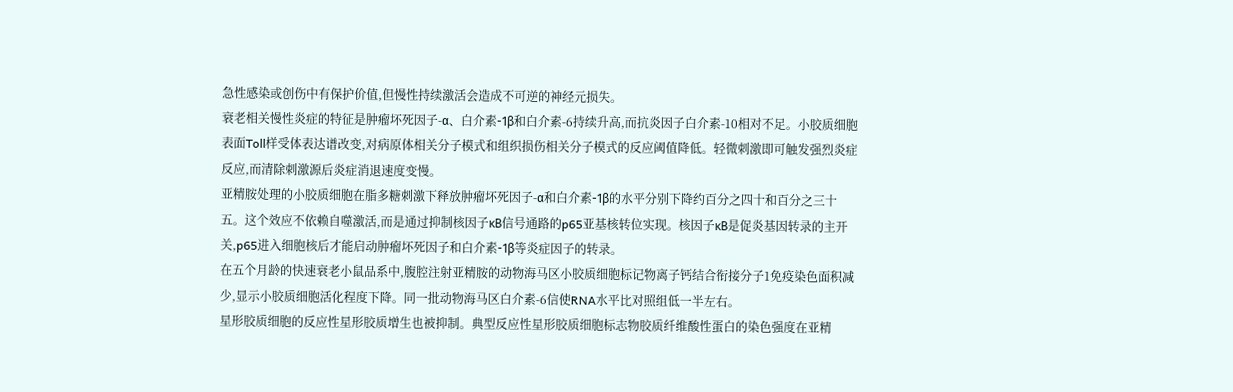急性感染或创伤中有保护价值,但慢性持续激活会造成不可逆的神经元损失。
衰老相关慢性炎症的特征是肿瘤坏死因子-α、白介素-1β和白介素-6持续升高,而抗炎因子白介素-10相对不足。小胶质细胞表面Toll样受体表达谱改变,对病原体相关分子模式和组织损伤相关分子模式的反应阈值降低。轻微刺激即可触发强烈炎症反应,而清除刺激源后炎症消退速度变慢。
亚精胺处理的小胶质细胞在脂多糖刺激下释放肿瘤坏死因子-α和白介素-1β的水平分别下降约百分之四十和百分之三十五。这个效应不依赖自噬激活,而是通过抑制核因子κB信号通路的p65亚基核转位实现。核因子κB是促炎基因转录的主开关,p65进入细胞核后才能启动肿瘤坏死因子和白介素-1β等炎症因子的转录。
在五个月龄的快速衰老小鼠品系中,腹腔注射亚精胺的动物海马区小胶质细胞标记物离子钙结合衔接分子1免疫染色面积减少,显示小胶质细胞活化程度下降。同一批动物海马区白介素-6信使RNA水平比对照组低一半左右。
星形胶质细胞的反应性星形胶质增生也被抑制。典型反应性星形胶质细胞标志物胶质纤维酸性蛋白的染色强度在亚精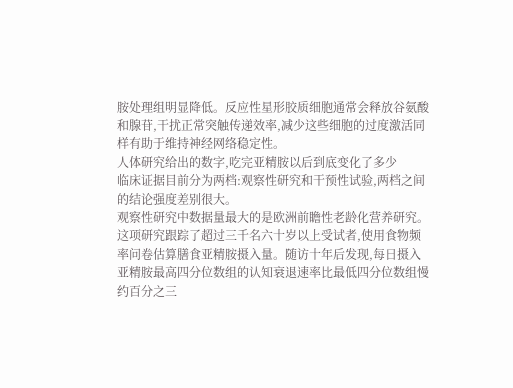胺处理组明显降低。反应性星形胶质细胞通常会释放谷氨酸和腺苷,干扰正常突触传递效率,减少这些细胞的过度激活同样有助于维持神经网络稳定性。
人体研究给出的数字,吃完亚精胺以后到底变化了多少
临床证据目前分为两档:观察性研究和干预性试验,两档之间的结论强度差别很大。
观察性研究中数据量最大的是欧洲前瞻性老龄化营养研究。这项研究跟踪了超过三千名六十岁以上受试者,使用食物频率问卷估算膳食亚精胺摄入量。随访十年后发现,每日摄入亚精胺最高四分位数组的认知衰退速率比最低四分位数组慢约百分之三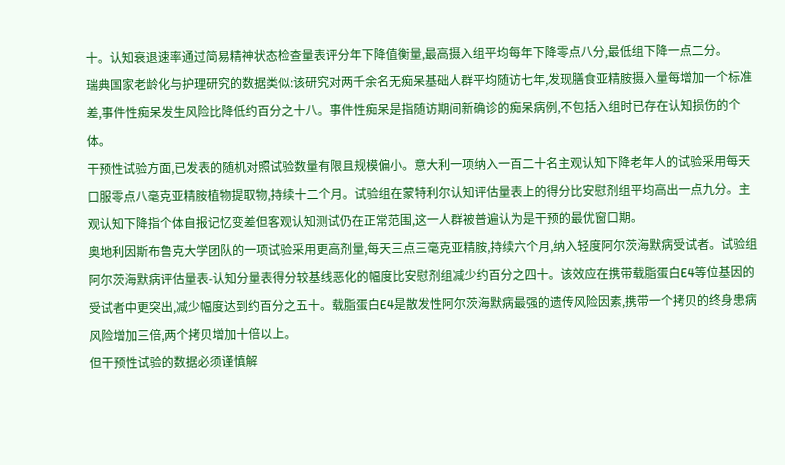十。认知衰退速率通过简易精神状态检查量表评分年下降值衡量,最高摄入组平均每年下降零点八分,最低组下降一点二分。
瑞典国家老龄化与护理研究的数据类似:该研究对两千余名无痴呆基础人群平均随访七年,发现膳食亚精胺摄入量每增加一个标准差,事件性痴呆发生风险比降低约百分之十八。事件性痴呆是指随访期间新确诊的痴呆病例,不包括入组时已存在认知损伤的个体。
干预性试验方面,已发表的随机对照试验数量有限且规模偏小。意大利一项纳入一百二十名主观认知下降老年人的试验采用每天口服零点八毫克亚精胺植物提取物,持续十二个月。试验组在蒙特利尔认知评估量表上的得分比安慰剂组平均高出一点九分。主观认知下降指个体自报记忆变差但客观认知测试仍在正常范围,这一人群被普遍认为是干预的最优窗口期。
奥地利因斯布鲁克大学团队的一项试验采用更高剂量,每天三点三毫克亚精胺,持续六个月,纳入轻度阿尔茨海默病受试者。试验组阿尔茨海默病评估量表-认知分量表得分较基线恶化的幅度比安慰剂组减少约百分之四十。该效应在携带载脂蛋白E4等位基因的受试者中更突出,减少幅度达到约百分之五十。载脂蛋白E4是散发性阿尔茨海默病最强的遗传风险因素,携带一个拷贝的终身患病风险增加三倍,两个拷贝增加十倍以上。
但干预性试验的数据必须谨慎解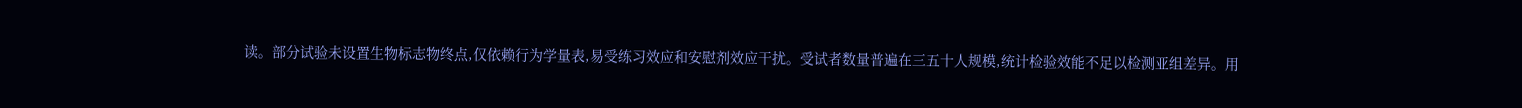读。部分试验未设置生物标志物终点,仅依赖行为学量表,易受练习效应和安慰剂效应干扰。受试者数量普遍在三五十人规模,统计检验效能不足以检测亚组差异。用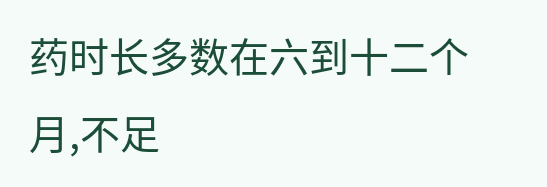药时长多数在六到十二个月,不足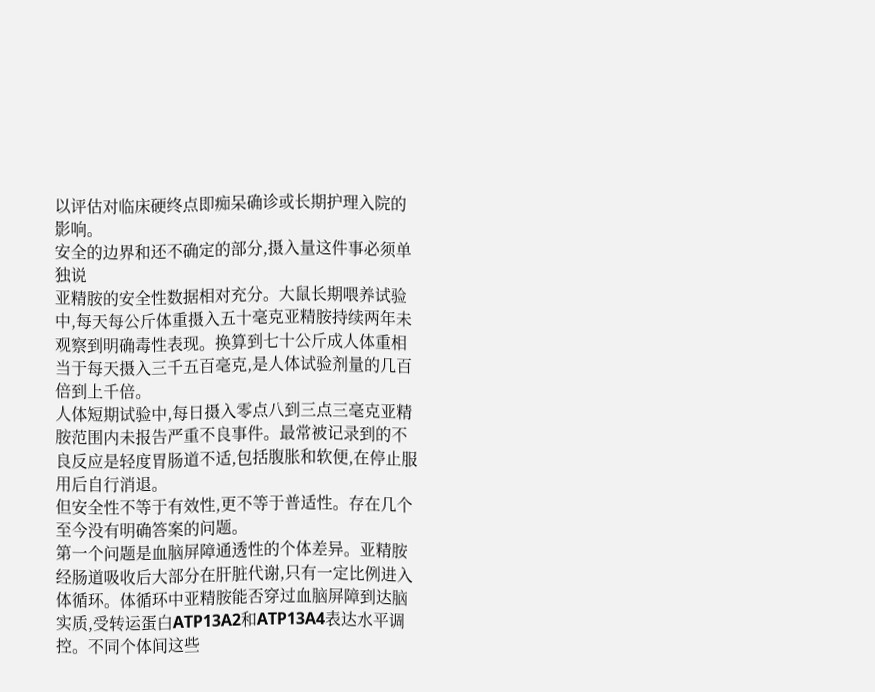以评估对临床硬终点即痴呆确诊或长期护理入院的影响。
安全的边界和还不确定的部分,摄入量这件事必须单独说
亚精胺的安全性数据相对充分。大鼠长期喂养试验中,每天每公斤体重摄入五十毫克亚精胺持续两年未观察到明确毒性表现。换算到七十公斤成人体重相当于每天摄入三千五百毫克,是人体试验剂量的几百倍到上千倍。
人体短期试验中,每日摄入零点八到三点三毫克亚精胺范围内未报告严重不良事件。最常被记录到的不良反应是轻度胃肠道不适,包括腹胀和软便,在停止服用后自行消退。
但安全性不等于有效性,更不等于普适性。存在几个至今没有明确答案的问题。
第一个问题是血脑屏障通透性的个体差异。亚精胺经肠道吸收后大部分在肝脏代谢,只有一定比例进入体循环。体循环中亚精胺能否穿过血脑屏障到达脑实质,受转运蛋白ATP13A2和ATP13A4表达水平调控。不同个体间这些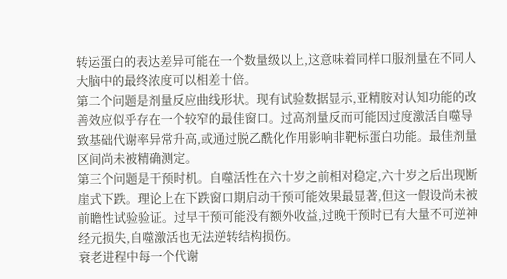转运蛋白的表达差异可能在一个数量级以上,这意味着同样口服剂量在不同人大脑中的最终浓度可以相差十倍。
第二个问题是剂量反应曲线形状。现有试验数据显示,亚精胺对认知功能的改善效应似乎存在一个较窄的最佳窗口。过高剂量反而可能因过度激活自噬导致基础代谢率异常升高,或通过脱乙酰化作用影响非靶标蛋白功能。最佳剂量区间尚未被精确测定。
第三个问题是干预时机。自噬活性在六十岁之前相对稳定,六十岁之后出现断崖式下跌。理论上在下跌窗口期启动干预可能效果最显著,但这一假设尚未被前瞻性试验验证。过早干预可能没有额外收益,过晚干预时已有大量不可逆神经元损失,自噬激活也无法逆转结构损伤。
衰老进程中每一个代谢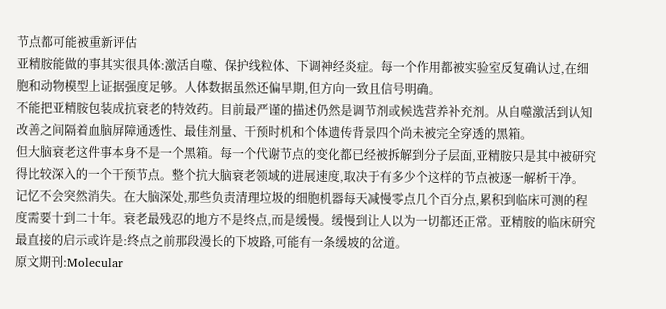节点都可能被重新评估
亚精胺能做的事其实很具体:激活自噬、保护线粒体、下调神经炎症。每一个作用都被实验室反复确认过,在细胞和动物模型上证据强度足够。人体数据虽然还偏早期,但方向一致且信号明确。
不能把亚精胺包装成抗衰老的特效药。目前最严谨的描述仍然是调节剂或候选营养补充剂。从自噬激活到认知改善之间隔着血脑屏障通透性、最佳剂量、干预时机和个体遗传背景四个尚未被完全穿透的黑箱。
但大脑衰老这件事本身不是一个黑箱。每一个代谢节点的变化都已经被拆解到分子层面,亚精胺只是其中被研究得比较深入的一个干预节点。整个抗大脑衰老领域的进展速度,取决于有多少个这样的节点被逐一解析干净。
记忆不会突然消失。在大脑深处,那些负责清理垃圾的细胞机器每天减慢零点几个百分点,累积到临床可测的程度需要十到二十年。衰老最残忍的地方不是终点,而是缓慢。缓慢到让人以为一切都还正常。亚精胺的临床研究最直接的启示或许是:终点之前那段漫长的下坡路,可能有一条缓坡的岔道。
原文期刊:Molecular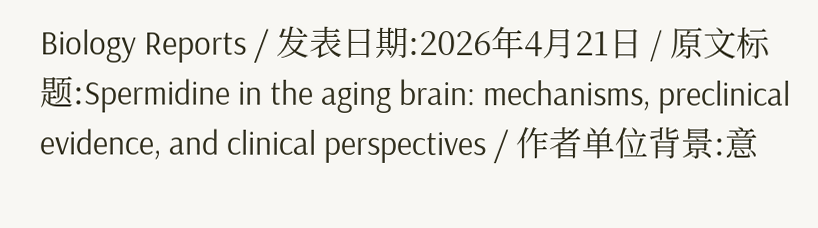Biology Reports / 发表日期:2026年4月21日 / 原文标题:Spermidine in the aging brain: mechanisms, preclinical evidence, and clinical perspectives / 作者单位背景:意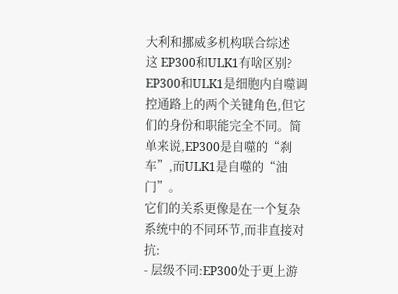大利和挪威多机构联合综述
这 EP300和ULK1有啥区别?
EP300和ULK1是细胞内自噬调控通路上的两个关键角色,但它们的身份和职能完全不同。简单来说,EP300是自噬的“刹车”,而ULK1是自噬的“油门”。
它们的关系更像是在一个复杂系统中的不同环节,而非直接对抗:
- 层级不同:EP300处于更上游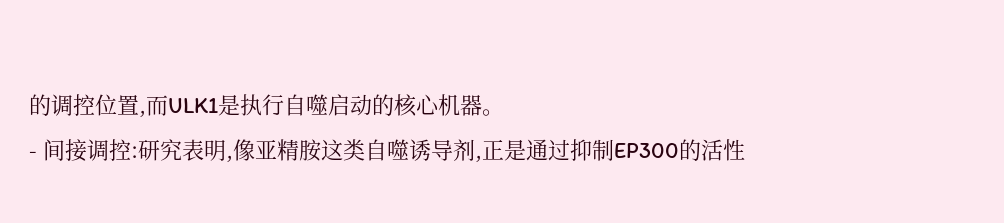的调控位置,而ULK1是执行自噬启动的核心机器。
- 间接调控:研究表明,像亚精胺这类自噬诱导剂,正是通过抑制EP300的活性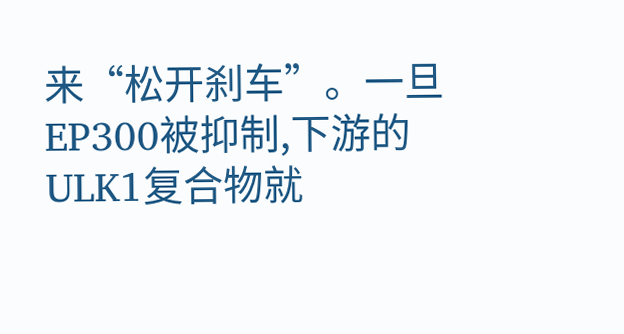来“松开刹车”。一旦EP300被抑制,下游的ULK1复合物就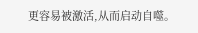更容易被激活,从而启动自噬。